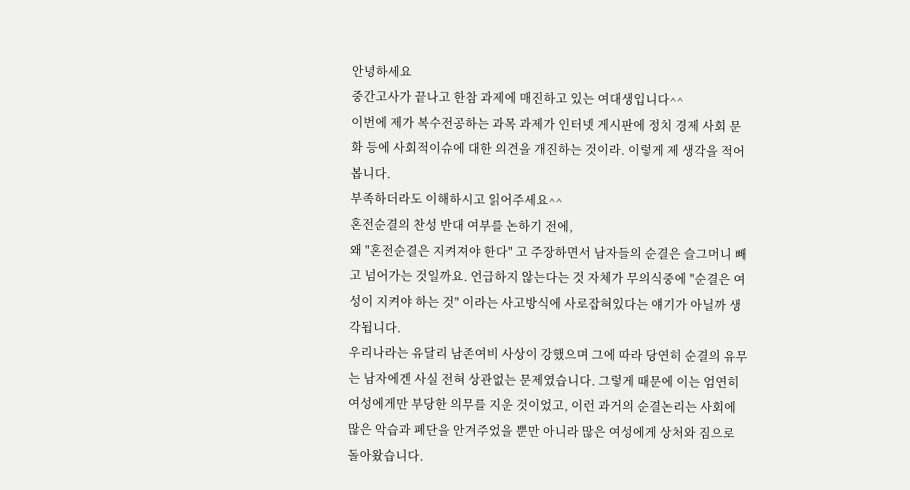안녕하세요
중간고사가 끝나고 한참 과제에 매진하고 있는 여대생입니다^^
이번에 제가 복수전공하는 과목 과제가 인터넷 게시판에 정치 경제 사회 문화 등에 사회적이슈에 대한 의견을 개진하는 것이라. 이렇게 제 생각을 적어 봅니다.
부족하더라도 이해하시고 읽어주세요^^
혼전순결의 찬성 반대 여부를 논하기 전에,
왜 "혼전순결은 지켜져야 한다" 고 주장하면서 남자들의 순결은 슬그머니 빼고 넘어가는 것일까요. 언급하지 않는다는 것 자체가 무의식중에 "순결은 여성이 지켜야 하는 것" 이라는 사고방식에 사로잡혀있다는 얘기가 아닐까 생각됩니다.
우리나라는 유달리 남존여비 사상이 강했으며 그에 따라 당연히 순결의 유무는 남자에겐 사실 전혀 상관없는 문제였습니다. 그렇게 때문에 이는 엄연히 여성에게만 부당한 의무를 지운 것이었고, 이런 과거의 순결논리는 사회에 많은 악습과 폐단을 안겨주었을 뿐만 아니라 많은 여성에게 상처와 짐으로 돌아왔습니다.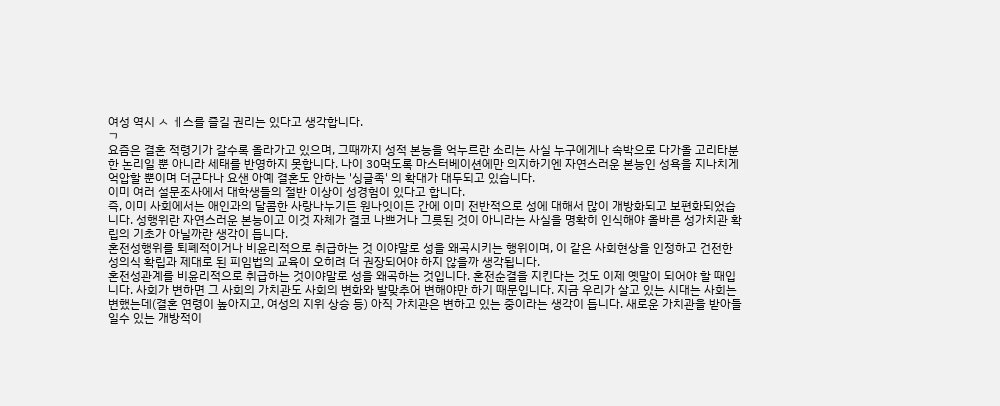여성 역시 ㅅ ㅔ스를 즐길 권리는 있다고 생각합니다.
ㄱ
요즘은 결혼 적령기가 갈수록 올라가고 있으며, 그때까지 성적 본능을 억누르란 소리는 사실 누구에게나 속박으로 다가올 고리타분한 논리일 뿐 아니라 세태를 반영하지 못합니다. 나이 30먹도록 마스터베이션에만 의지하기엔 자연스러운 본능인 성욕을 지나치게 억압할 뿐이며 더군다나 요샌 아예 결혼도 안하는 '싱글족' 의 확대가 대두되고 있습니다.
이미 여러 설문조사에서 대학생들의 절반 이상이 성경험이 있다고 합니다.
즉, 이미 사회에서는 애인과의 달콤한 사랑나누기든 원나잇이든 간에 이미 전반적으로 성에 대해서 많이 개방화되고 보편화되었습니다. 성행위란 자연스러운 본능이고 이것 자체가 결코 나쁘거나 그릇된 것이 아니라는 사실을 명확히 인식해야 올바른 성가치관 확립의 기초가 아닐까란 생각이 듭니다.
혼전성행위를 퇴폐적이거나 비윤리적으로 취급하는 것 이야말로 성을 왜곡시키는 행위이며, 이 같은 사회현상을 인정하고 건전한 성의식 확립과 제대로 된 피임법의 교육이 오히려 더 권장되어야 하지 않을까 생각됩니다.
혼전성관계를 비윤리적으로 취급하는 것이야말로 성을 왜곡하는 것입니다. 혼전순결을 지킨다는 것도 이제 옛말이 되어야 할 때입니다. 사회가 변하면 그 사회의 가치관도 사회의 변화와 발맞추어 변해야만 하기 때문입니다. 지금 우리가 살고 있는 시대는 사회는 변했는데(결혼 연령이 높아지고, 여성의 지위 상승 등) 아직 가치관은 변하고 있는 중이라는 생각이 듭니다. 새로운 가치관을 받아들일수 있는 개방적이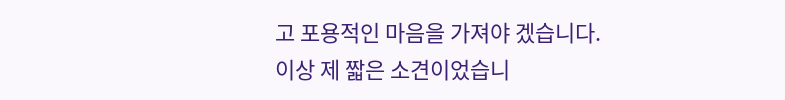고 포용적인 마음을 가져야 겠습니다.
이상 제 짧은 소견이었습니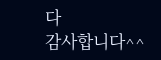다
감사합니다^^